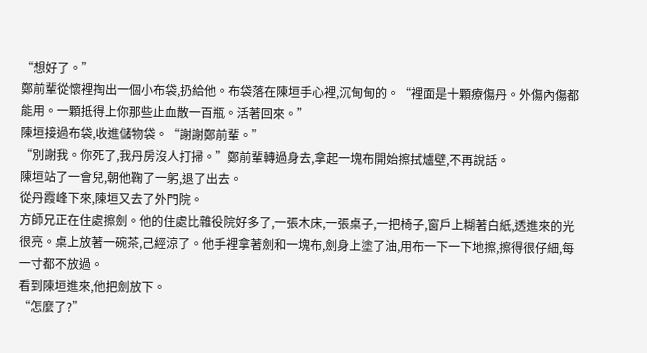“想好了。”
鄭前輩從懷裡掏出一個小布袋,扔給他。布袋落在陳垣手心裡,沉甸甸的。“裡面是十顆療傷丹。外傷內傷都能用。一顆抵得上你那些止血散一百瓶。活著回來。”
陳垣接過布袋,收進儲物袋。“謝謝鄭前輩。”
“別謝我。你死了,我丹房沒人打掃。”鄭前輩轉過身去,拿起一塊布開始擦拭爐壁,不再說話。
陳垣站了一會兒,朝他鞠了一躬,退了出去。
從丹霞峰下來,陳垣又去了外門院。
方師兄正在住處擦劍。他的住處比雜役院好多了,一張木床,一張桌子,一把椅子,窗戶上糊著白紙,透進來的光很亮。桌上放著一碗茶,己經涼了。他手裡拿著劍和一塊布,劍身上塗了油,用布一下一下地擦,擦得很仔細,每一寸都不放過。
看到陳垣進來,他把劍放下。
“怎麼了?”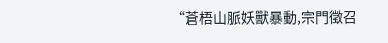“蒼梧山脈妖獸暴動,宗門徵召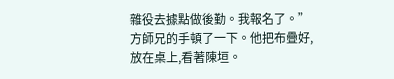雜役去據點做後勤。我報名了。”
方師兄的手頓了一下。他把布疊好,放在桌上,看著陳垣。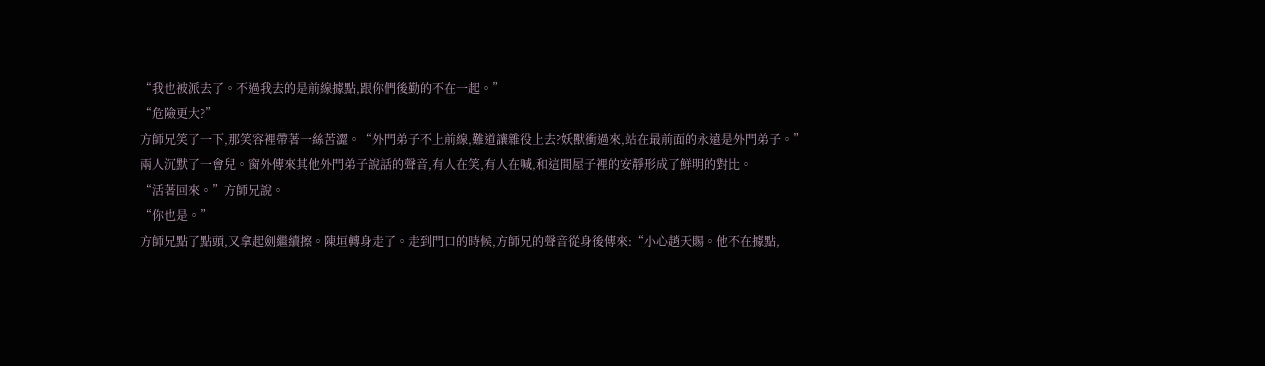“我也被派去了。不過我去的是前線據點,跟你們後勤的不在一起。”
“危險更大?”
方師兄笑了一下,那笑容裡帶著一絲苦澀。“外門弟子不上前線,難道讓雜役上去?妖獸衝過來,站在最前面的永遠是外門弟子。”
兩人沉默了一會兒。窗外傳來其他外門弟子說話的聲音,有人在笑,有人在喊,和這間屋子裡的安靜形成了鮮明的對比。
“活著回來。”方師兄說。
“你也是。”
方師兄點了點頭,又拿起劍繼續擦。陳垣轉身走了。走到門口的時候,方師兄的聲音從身後傳來:“小心趙天賜。他不在據點,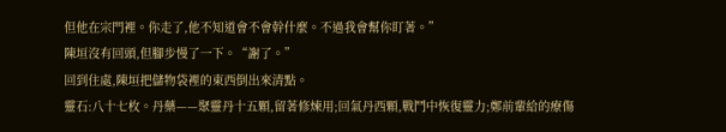但他在宗門裡。你走了,他不知道會不會幹什麼。不過我會幫你盯著。”
陳垣沒有回頭,但腳步慢了一下。“謝了。”
回到住處,陳垣把儲物袋裡的東西倒出來清點。
靈石:八十七枚。丹藥——聚靈丹十五顆,留著修煉用;回氣丹西顆,戰鬥中恢復靈力;鄭前輩給的療傷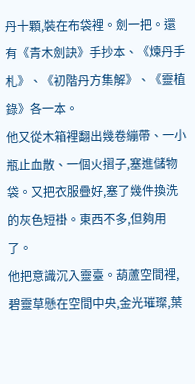丹十顆,裝在布袋裡。劍一把。還有《青木劍訣》手抄本、《煉丹手札》、《初階丹方集解》、《靈植錄》各一本。
他又從木箱裡翻出幾卷繃帶、一小瓶止血散、一個火摺子,塞進儲物袋。又把衣服疊好,塞了幾件換洗的灰色短褂。東西不多,但夠用了。
他把意識沉入靈臺。葫蘆空間裡,碧靈草懸在空間中央,金光璀璨,葉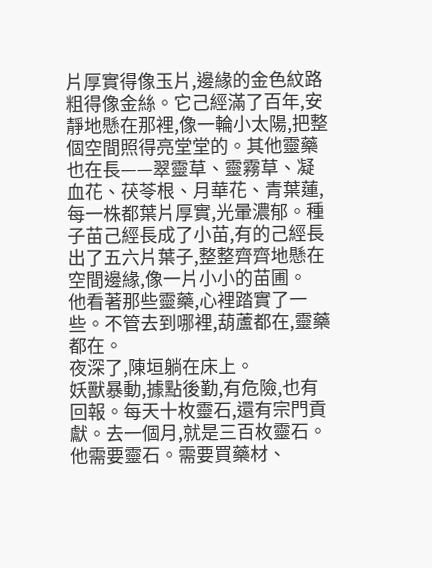片厚實得像玉片,邊緣的金色紋路粗得像金絲。它己經滿了百年,安靜地懸在那裡,像一輪小太陽,把整個空間照得亮堂堂的。其他靈藥也在長——翠靈草、靈霧草、凝血花、茯苓根、月華花、青葉蓮,每一株都葉片厚實,光暈濃郁。種子苗己經長成了小苗,有的己經長出了五六片葉子,整整齊齊地懸在空間邊緣,像一片小小的苗圃。
他看著那些靈藥,心裡踏實了一些。不管去到哪裡,葫蘆都在,靈藥都在。
夜深了,陳垣躺在床上。
妖獸暴動,據點後勤,有危險,也有回報。每天十枚靈石,還有宗門貢獻。去一個月,就是三百枚靈石。他需要靈石。需要買藥材、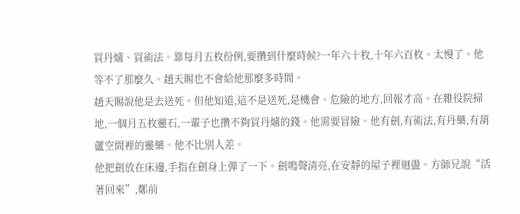買丹爐、買術法。靠每月五枚份例,要攢到什麼時候?一年六十枚,十年六百枚。太慢了。他等不了那麼久。趙天賜也不會給他那麼多時間。
趙天賜說他是去送死。但他知道,這不是送死,是機會。危險的地方,回報才高。在雜役院掃地,一個月五枚靈石,一輩子也攢不夠買丹爐的錢。他需要冒險。他有劍,有術法,有丹藥,有葫蘆空間裡的靈藥。他不比別人差。
他把劍放在床邊,手指在劍身上彈了一下。劍鳴聲清亮,在安靜的屋子裡迴盪。方師兄說“活著回來”,鄭前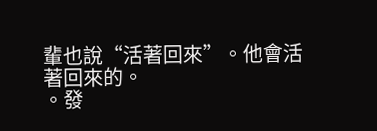輩也說“活著回來”。他會活著回來的。
。發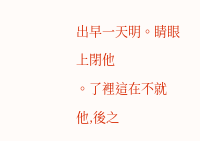出早一天明。睛眼上閉他
。了裡這在不就他,後之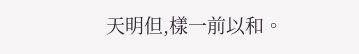天明但,樣一前以和。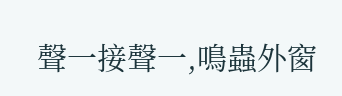聲一接聲一,鳴蟲外窗